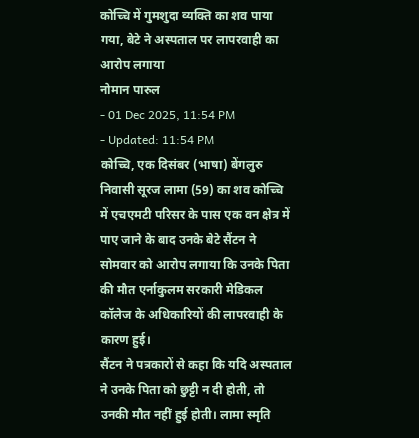कोच्चि में गुमशुदा व्यक्ति का शव पाया गया, बेटे ने अस्पताल पर लापरवाही का आरोप लगाया
नोमान पारुल
- 01 Dec 2025, 11:54 PM
- Updated: 11:54 PM
कोच्चि, एक दिसंबर (भाषा) बेंगलुरु निवासी सूरज लामा (59) का शव कोच्चि में एचएमटी परिसर के पास एक वन क्षेत्र में पाए जाने के बाद उनके बेटे सैंटन ने सोमवार को आरोप लगाया कि उनके पिता की मौत एर्नाकुलम सरकारी मेडिकल कॉलेज के अधिकारियों की लापरवाही के कारण हुई।
सैंटन ने पत्रकारों से कहा कि यदि अस्पताल ने उनके पिता को छुट्टी न दी होती, तो उनकी मौत नहीं हुई होती। लामा स्मृति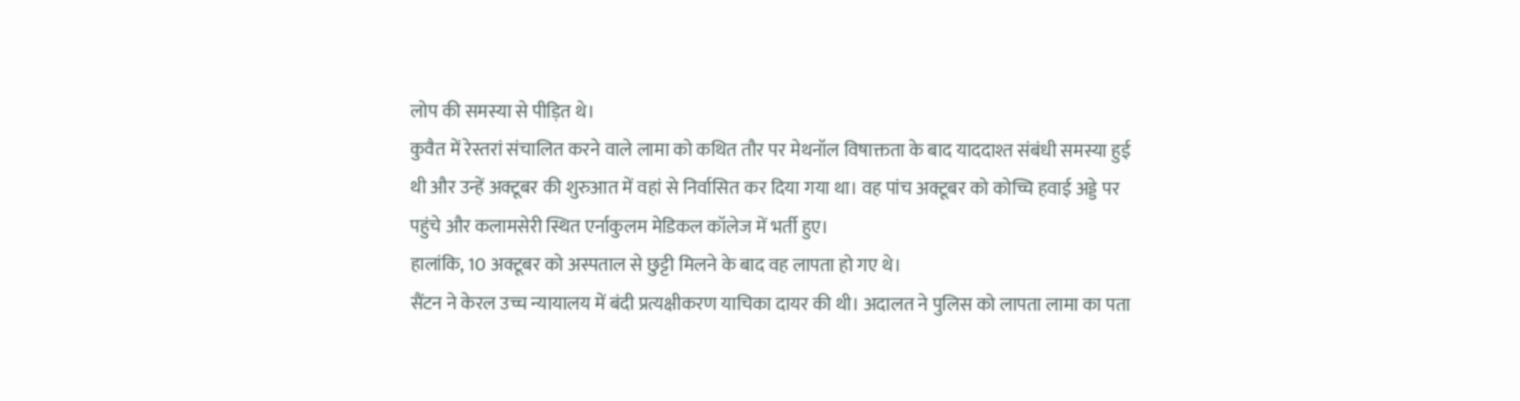लोप की समस्या से पीड़ित थे।
कुवैत में रेस्तरां संचालित करने वाले लामा को कथित तौर पर मेथनॉल विषाक्तता के बाद याददाश्त संबंधी समस्या हुई थी और उन्हें अक्टूबर की शुरुआत में वहां से निर्वासित कर दिया गया था। वह पांच अक्टूबर को कोच्चि हवाई अड्डे पर पहुंचे और कलामसेरी स्थित एर्नाकुलम मेडिकल कॉलेज में भर्ती हुए।
हालांकि, 10 अक्टूबर को अस्पताल से छुट्टी मिलने के बाद वह लापता हो गए थे।
सैंटन ने केरल उच्च न्यायालय में बंदी प्रत्यक्षीकरण याचिका दायर की थी। अदालत ने पुलिस को लापता लामा का पता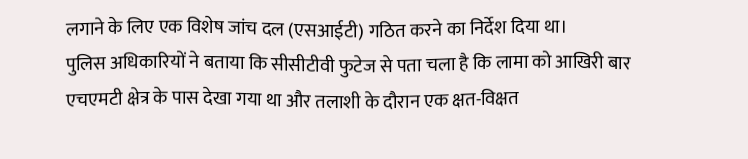लगाने के लिए एक विशेष जांच दल (एसआईटी) गठित करने का निर्देश दिया था।
पुलिस अधिकारियों ने बताया कि सीसीटीवी फुटेज से पता चला है कि लामा को आखिरी बार एचएमटी क्षेत्र के पास देखा गया था और तलाशी के दौरान एक क्षत-विक्षत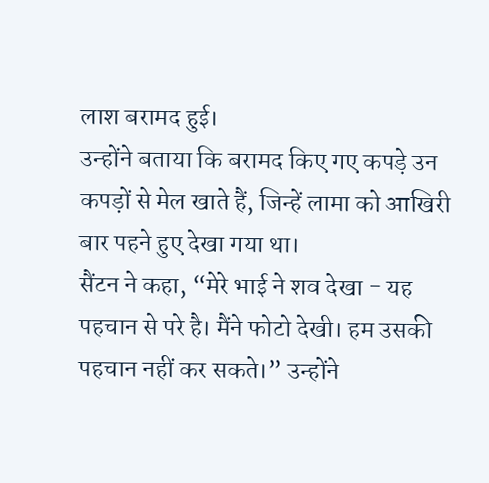लाश बरामद हुई।
उन्होंने बताया कि बरामद किए गए कपड़े उन कपड़ों से मेल खाते हैं, जिन्हें लामा को आखिरी बार पहने हुए देखा गया था।
सैंटन ने कहा, “मेरे भाई ने शव देखा - यह पहचान से परे है। मैंने फोटो देखी। हम उसकी पहचान नहीं कर सकते।” उन्होंने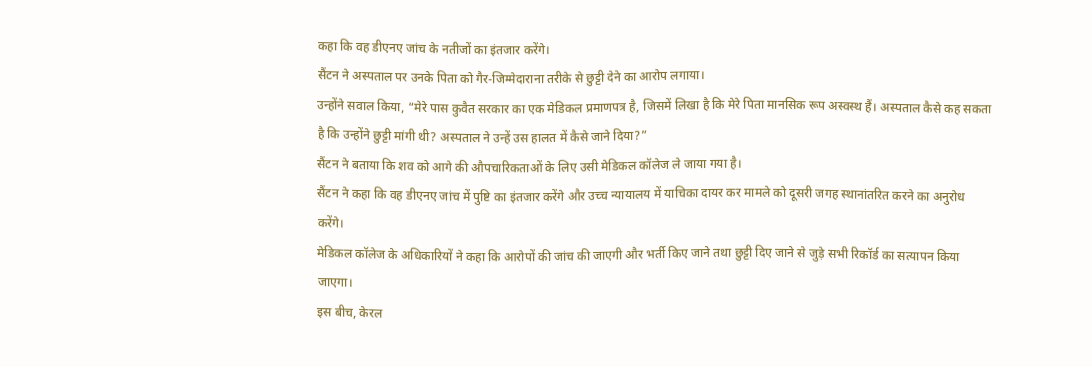कहा कि वह डीएनए जांच के नतीजों का इंतजार करेंगे।
सैंटन ने अस्पताल पर उनके पिता को गैर-जिम्मेदाराना तरीके से छुट्टी देने का आरोप लगाया।
उन्होंने सवाल किया, “मेरे पास कुवैत सरकार का एक मेडिकल प्रमाणपत्र है, जिसमें लिखा है कि मेरे पिता मानसिक रूप अस्वस्थ हैं। अस्पताल कैसे कह सकता है कि उन्होंने छुट्टी मांगी थी? अस्पताल ने उन्हें उस हालत में कैसे जाने दिया?”
सैंटन ने बताया कि शव को आगे की औपचारिकताओं के लिए उसी मेडिकल कॉलेज ले जाया गया है।
सैंटन ने कहा कि वह डीएनए जांच में पुष्टि का इंतजार करेंगे और उच्च न्यायालय में याचिका दायर कर मामले को दूसरी जगह स्थानांतरित करने का अनुरोध करेंगे।
मेडिकल कॉलेज के अधिकारियों ने कहा कि आरोपों की जांच की जाएगी और भर्ती किए जाने तथा छुट्टी दिए जाने से जुड़े सभी रिकॉर्ड का सत्यापन किया जाएगा।
इस बीच, केरल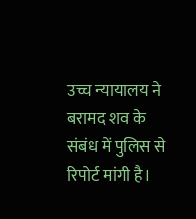उच्च न्यायालय ने बरामद शव के संबंध में पुलिस से रिपोर्ट मांगी है।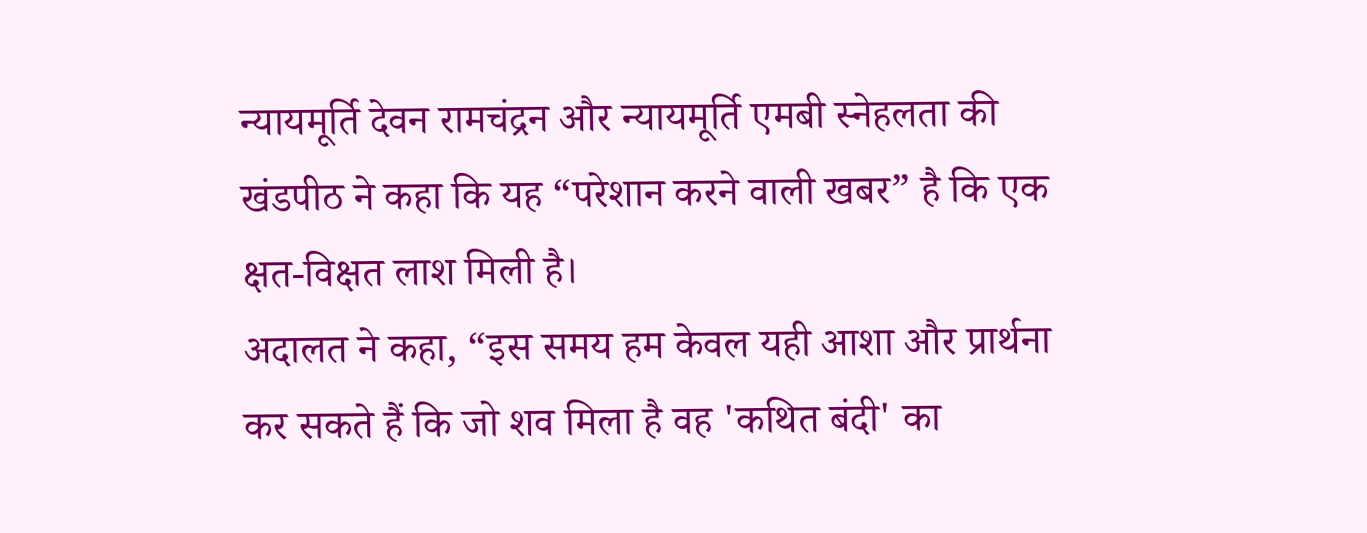न्यायमूर्ति देवन रामचंद्रन और न्यायमूर्ति एमबी स्नेहलता की खंडपीठ ने कहा कि यह “परेशान करने वाली खबर” है कि एक क्षत-विक्षत लाश मिली है।
अदालत ने कहा, “इस समय हम केवल यही आशा और प्रार्थना कर सकते हैं कि जो शव मिला है वह 'कथित बंदी' का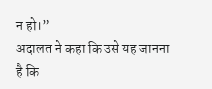न हो।”
अदालत ने कहा कि उसे यह जानना है कि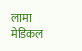लामा मेडिकल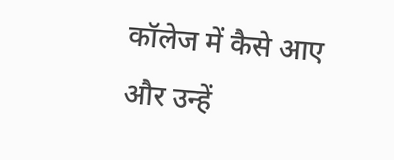कॉलेज में कैसे आए और उन्हें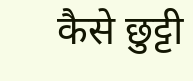कैसे छुट्टी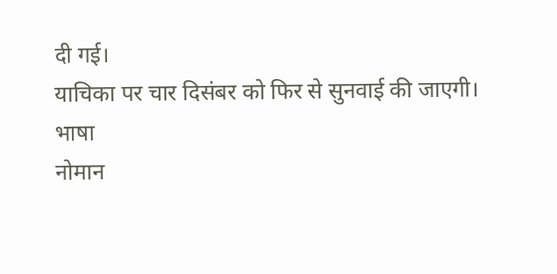दी गई।
याचिका पर चार दिसंबर को फिर से सुनवाई की जाएगी।
भाषा
नोमान